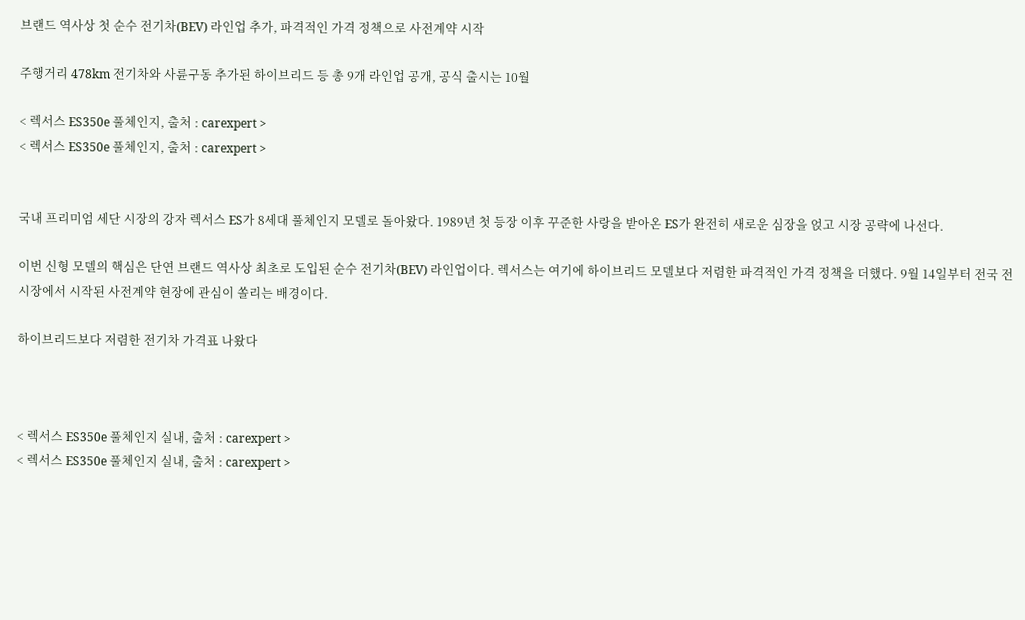브랜드 역사상 첫 순수 전기차(BEV) 라인업 추가, 파격적인 가격 정책으로 사전계약 시작

주행거리 478km 전기차와 사륜구동 추가된 하이브리드 등 총 9개 라인업 공개, 공식 출시는 10월

< 렉서스 ES350e 풀체인지, 출처 : carexpert >
< 렉서스 ES350e 풀체인지, 출처 : carexpert >


국내 프리미엄 세단 시장의 강자 렉서스 ES가 8세대 풀체인지 모델로 돌아왔다. 1989년 첫 등장 이후 꾸준한 사랑을 받아온 ES가 완전히 새로운 심장을 얹고 시장 공략에 나선다.

이번 신형 모델의 핵심은 단연 브랜드 역사상 최초로 도입된 순수 전기차(BEV) 라인업이다. 렉서스는 여기에 하이브리드 모델보다 저렴한 파격적인 가격 정책을 더했다. 9월 14일부터 전국 전시장에서 시작된 사전계약 현장에 관심이 쏠리는 배경이다.

하이브리드보다 저렴한 전기차 가격표 나왔다



< 렉서스 ES350e 풀체인지 실내, 출처 : carexpert >
< 렉서스 ES350e 풀체인지 실내, 출처 : carexpert >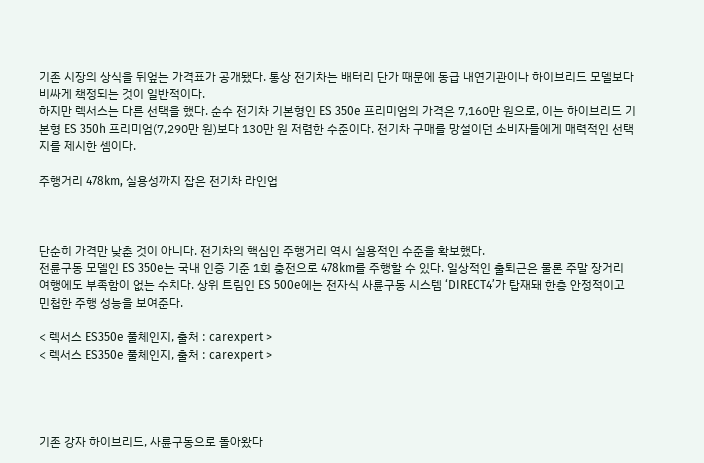기존 시장의 상식을 뒤엎는 가격표가 공개됐다. 통상 전기차는 배터리 단가 때문에 동급 내연기관이나 하이브리드 모델보다 비싸게 책정되는 것이 일반적이다.
하지만 렉서스는 다른 선택을 했다. 순수 전기차 기본형인 ES 350e 프리미엄의 가격은 7,160만 원으로, 이는 하이브리드 기본형 ES 350h 프리미엄(7,290만 원)보다 130만 원 저렴한 수준이다. 전기차 구매를 망설이던 소비자들에게 매력적인 선택지를 제시한 셈이다.

주행거리 478km, 실용성까지 잡은 전기차 라인업



단순히 가격만 낮춘 것이 아니다. 전기차의 핵심인 주행거리 역시 실용적인 수준을 확보했다.
전륜구동 모델인 ES 350e는 국내 인증 기준 1회 충전으로 478km를 주행할 수 있다. 일상적인 출퇴근은 물론 주말 장거리 여행에도 부족함이 없는 수치다. 상위 트림인 ES 500e에는 전자식 사륜구동 시스템 ‘DIRECT4’가 탑재돼 한층 안정적이고 민첩한 주행 성능을 보여준다.

< 렉서스 ES350e 풀체인지, 출처 : carexpert >
< 렉서스 ES350e 풀체인지, 출처 : carexpert >




기존 강자 하이브리드, 사륜구동으로 돌아왔다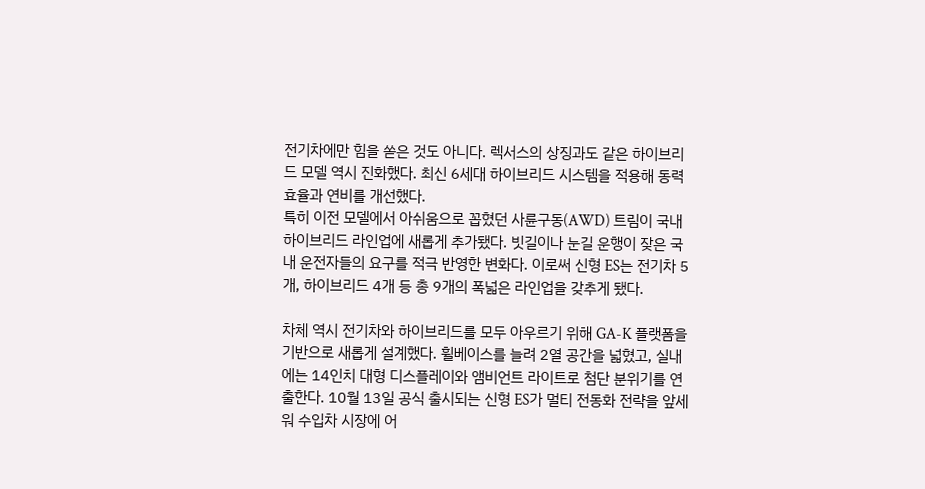전기차에만 힘을 쏟은 것도 아니다. 렉서스의 상징과도 같은 하이브리드 모델 역시 진화했다. 최신 6세대 하이브리드 시스템을 적용해 동력 효율과 연비를 개선했다.
특히 이전 모델에서 아쉬움으로 꼽혔던 사륜구동(AWD) 트림이 국내 하이브리드 라인업에 새롭게 추가됐다. 빗길이나 눈길 운행이 잦은 국내 운전자들의 요구를 적극 반영한 변화다. 이로써 신형 ES는 전기차 5개, 하이브리드 4개 등 총 9개의 폭넓은 라인업을 갖추게 됐다.

차체 역시 전기차와 하이브리드를 모두 아우르기 위해 GA-K 플랫폼을 기반으로 새롭게 설계했다. 휠베이스를 늘려 2열 공간을 넓혔고, 실내에는 14인치 대형 디스플레이와 앰비언트 라이트로 첨단 분위기를 연출한다. 10월 13일 공식 출시되는 신형 ES가 멀티 전동화 전략을 앞세워 수입차 시장에 어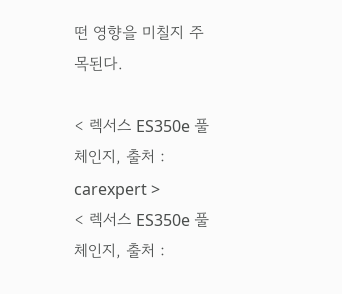떤 영향을 미칠지 주목된다.

< 렉서스 ES350e 풀체인지, 출처 : carexpert >
< 렉서스 ES350e 풀체인지, 출처 :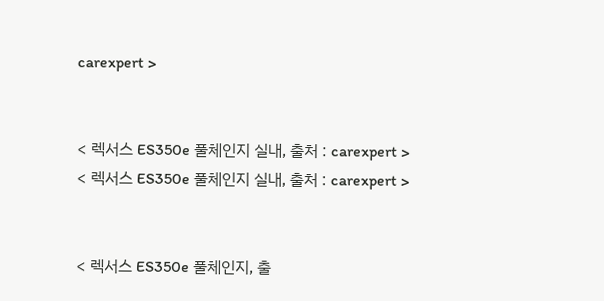carexpert >


< 렉서스 ES350e 풀체인지 실내, 출처 : carexpert >
< 렉서스 ES350e 풀체인지 실내, 출처 : carexpert >


< 렉서스 ES350e 풀체인지, 출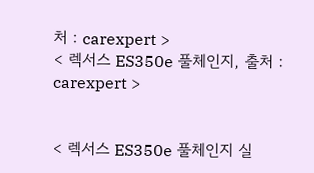처 : carexpert >
< 렉서스 ES350e 풀체인지, 출처 : carexpert >


< 렉서스 ES350e 풀체인지 실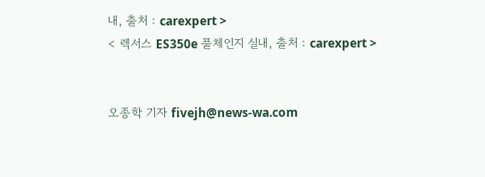내, 출처 : carexpert >
< 렉서스 ES350e 풀체인지 실내, 출처 : carexpert >


오종학 기자 fivejh@news-wa.com